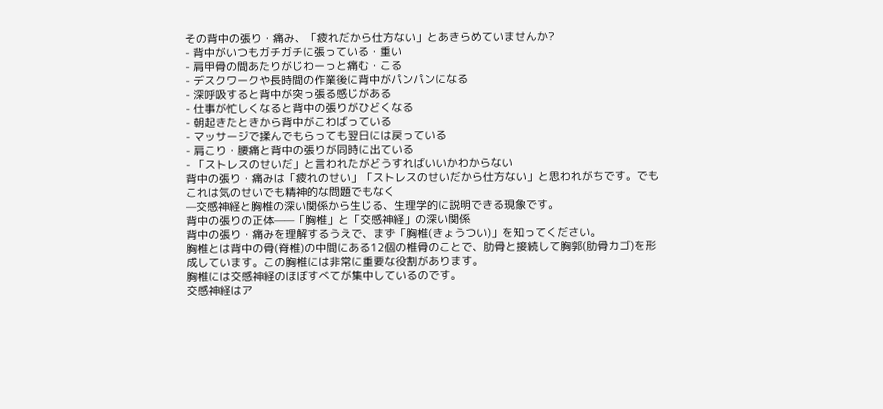その背中の張り・痛み、「疲れだから仕方ない」とあきらめていませんか?
- 背中がいつもガチガチに張っている・重い
- 肩甲骨の間あたりがじわーっと痛む・こる
- デスクワークや長時間の作業後に背中がパンパンになる
- 深呼吸すると背中が突っ張る感じがある
- 仕事が忙しくなると背中の張りがひどくなる
- 朝起きたときから背中がこわばっている
- マッサージで揉んでもらっても翌日には戻っている
- 肩こり・腰痛と背中の張りが同時に出ている
- 「ストレスのせいだ」と言われたがどうすればいいかわからない
背中の張り・痛みは「疲れのせい」「ストレスのせいだから仕方ない」と思われがちです。でもこれは気のせいでも精神的な問題でもなく
—交感神経と胸椎の深い関係から生じる、生理学的に説明できる現象です。
背中の張りの正体——「胸椎」と「交感神経」の深い関係
背中の張り・痛みを理解するうえで、まず「胸椎(きょうつい)」を知ってください。
胸椎とは背中の骨(脊椎)の中間にある12個の椎骨のことで、肋骨と接続して胸郭(肋骨カゴ)を形成しています。この胸椎には非常に重要な役割があります。
胸椎には交感神経のほぼすべてが集中しているのです。
交感神経はア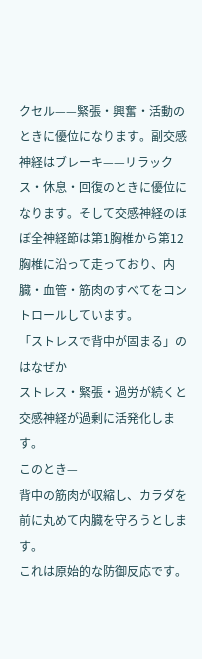クセル——緊張・興奮・活動のときに優位になります。副交感神経はブレーキ——リラックス・休息・回復のときに優位になります。そして交感神経のほぼ全神経節は第1胸椎から第12胸椎に沿って走っており、内臓・血管・筋肉のすべてをコントロールしています。
「ストレスで背中が固まる」のはなぜか
ストレス・緊張・過労が続くと交感神経が過剰に活発化します。
このとき—
背中の筋肉が収縮し、カラダを前に丸めて内臓を守ろうとします。
これは原始的な防御反応です。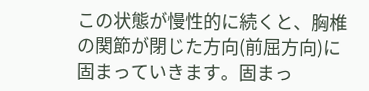この状態が慢性的に続くと、胸椎の関節が閉じた方向(前屈方向)に固まっていきます。固まっ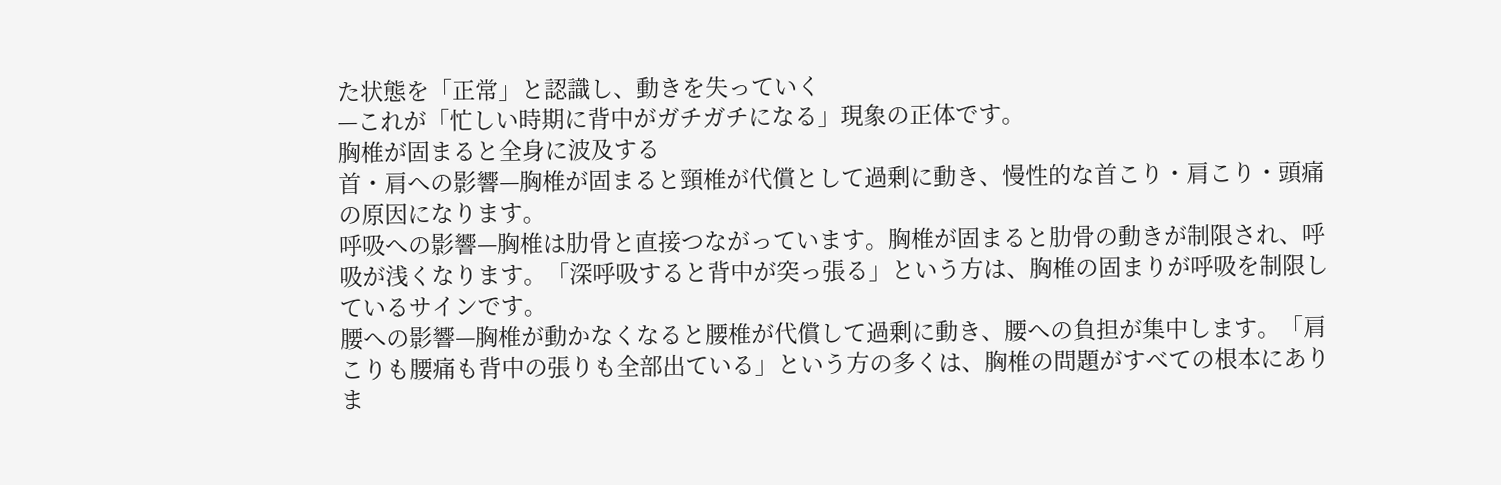た状態を「正常」と認識し、動きを失っていく
—これが「忙しい時期に背中がガチガチになる」現象の正体です。
胸椎が固まると全身に波及する
首・肩への影響—胸椎が固まると頸椎が代償として過剰に動き、慢性的な首こり・肩こり・頭痛の原因になります。
呼吸への影響—胸椎は肋骨と直接つながっています。胸椎が固まると肋骨の動きが制限され、呼吸が浅くなります。「深呼吸すると背中が突っ張る」という方は、胸椎の固まりが呼吸を制限しているサインです。
腰への影響—胸椎が動かなくなると腰椎が代償して過剰に動き、腰への負担が集中します。「肩こりも腰痛も背中の張りも全部出ている」という方の多くは、胸椎の問題がすべての根本にありま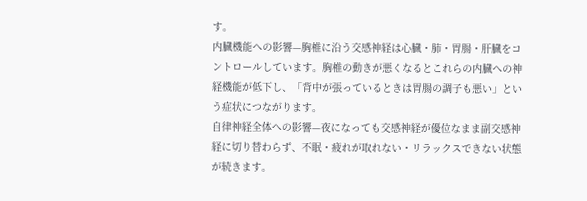す。
内臓機能への影響—胸椎に沿う交感神経は心臓・肺・胃腸・肝臓をコントロールしています。胸椎の動きが悪くなるとこれらの内臓への神経機能が低下し、「背中が張っているときは胃腸の調子も悪い」という症状につながります。
自律神経全体への影響—夜になっても交感神経が優位なまま副交感神経に切り替わらず、不眠・疲れが取れない・リラックスできない状態が続きます。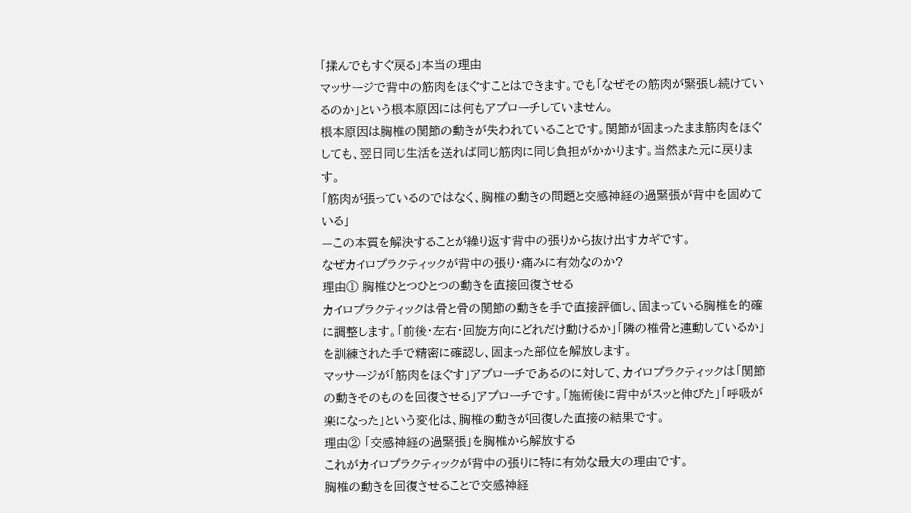「揉んでもすぐ戻る」本当の理由
マッサージで背中の筋肉をほぐすことはできます。でも「なぜその筋肉が緊張し続けているのか」という根本原因には何もアプローチしていません。
根本原因は胸椎の関節の動きが失われていることです。関節が固まったまま筋肉をほぐしても、翌日同じ生活を送れば同じ筋肉に同じ負担がかかります。当然また元に戻ります。
「筋肉が張っているのではなく、胸椎の動きの問題と交感神経の過緊張が背中を固めている」
—この本質を解決することが繰り返す背中の張りから抜け出すカギです。
なぜカイロプラクティックが背中の張り・痛みに有効なのか?
理由① 胸椎ひとつひとつの動きを直接回復させる
カイロプラクティックは骨と骨の関節の動きを手で直接評価し、固まっている胸椎を的確に調整します。「前後・左右・回旋方向にどれだけ動けるか」「隣の椎骨と連動しているか」を訓練された手で精密に確認し、固まった部位を解放します。
マッサージが「筋肉をほぐす」アプローチであるのに対して、カイロプラクティックは「関節の動きそのものを回復させる」アプローチです。「施術後に背中がスッと伸びた」「呼吸が楽になった」という変化は、胸椎の動きが回復した直接の結果です。
理由② 「交感神経の過緊張」を胸椎から解放する
これがカイロプラクティックが背中の張りに特に有効な最大の理由です。
胸椎の動きを回復させることで交感神経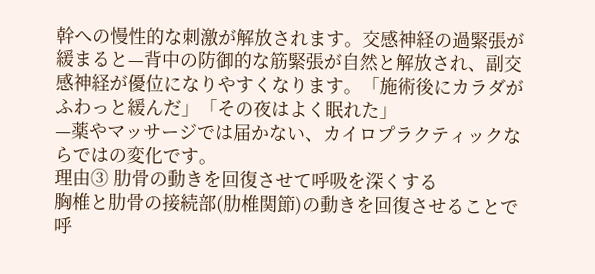幹への慢性的な刺激が解放されます。交感神経の過緊張が緩まると—背中の防御的な筋緊張が自然と解放され、副交感神経が優位になりやすくなります。「施術後にカラダがふわっと緩んだ」「その夜はよく眠れた」
—薬やマッサージでは届かない、カイロプラクティックならではの変化です。
理由③ 肋骨の動きを回復させて呼吸を深くする
胸椎と肋骨の接続部(肋椎関節)の動きを回復させることで呼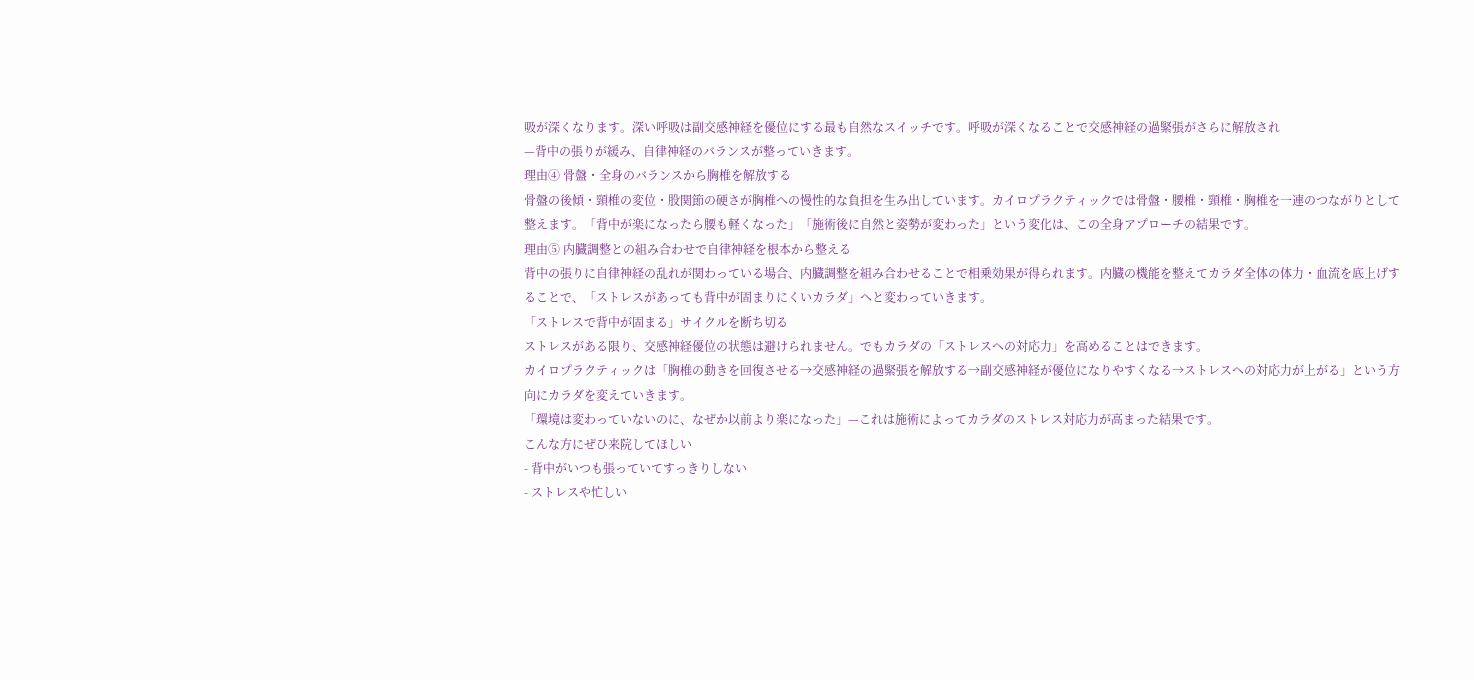吸が深くなります。深い呼吸は副交感神経を優位にする最も自然なスイッチです。呼吸が深くなることで交感神経の過緊張がさらに解放され
—背中の張りが緩み、自律神経のバランスが整っていきます。
理由④ 骨盤・全身のバランスから胸椎を解放する
骨盤の後傾・頸椎の変位・股関節の硬さが胸椎への慢性的な負担を生み出しています。カイロプラクティックでは骨盤・腰椎・頸椎・胸椎を一連のつながりとして整えます。「背中が楽になったら腰も軽くなった」「施術後に自然と姿勢が変わった」という変化は、この全身アプローチの結果です。
理由⑤ 内臓調整との組み合わせで自律神経を根本から整える
背中の張りに自律神経の乱れが関わっている場合、内臓調整を組み合わせることで相乗効果が得られます。内臓の機能を整えてカラダ全体の体力・血流を底上げすることで、「ストレスがあっても背中が固まりにくいカラダ」へと変わっていきます。
「ストレスで背中が固まる」サイクルを断ち切る
ストレスがある限り、交感神経優位の状態は避けられません。でもカラダの「ストレスへの対応力」を高めることはできます。
カイロプラクティックは「胸椎の動きを回復させる→交感神経の過緊張を解放する→副交感神経が優位になりやすくなる→ストレスへの対応力が上がる」という方向にカラダを変えていきます。
「環境は変わっていないのに、なぜか以前より楽になった」—これは施術によってカラダのストレス対応力が高まった結果です。
こんな方にぜひ来院してほしい
- 背中がいつも張っていてすっきりしない
- ストレスや忙しい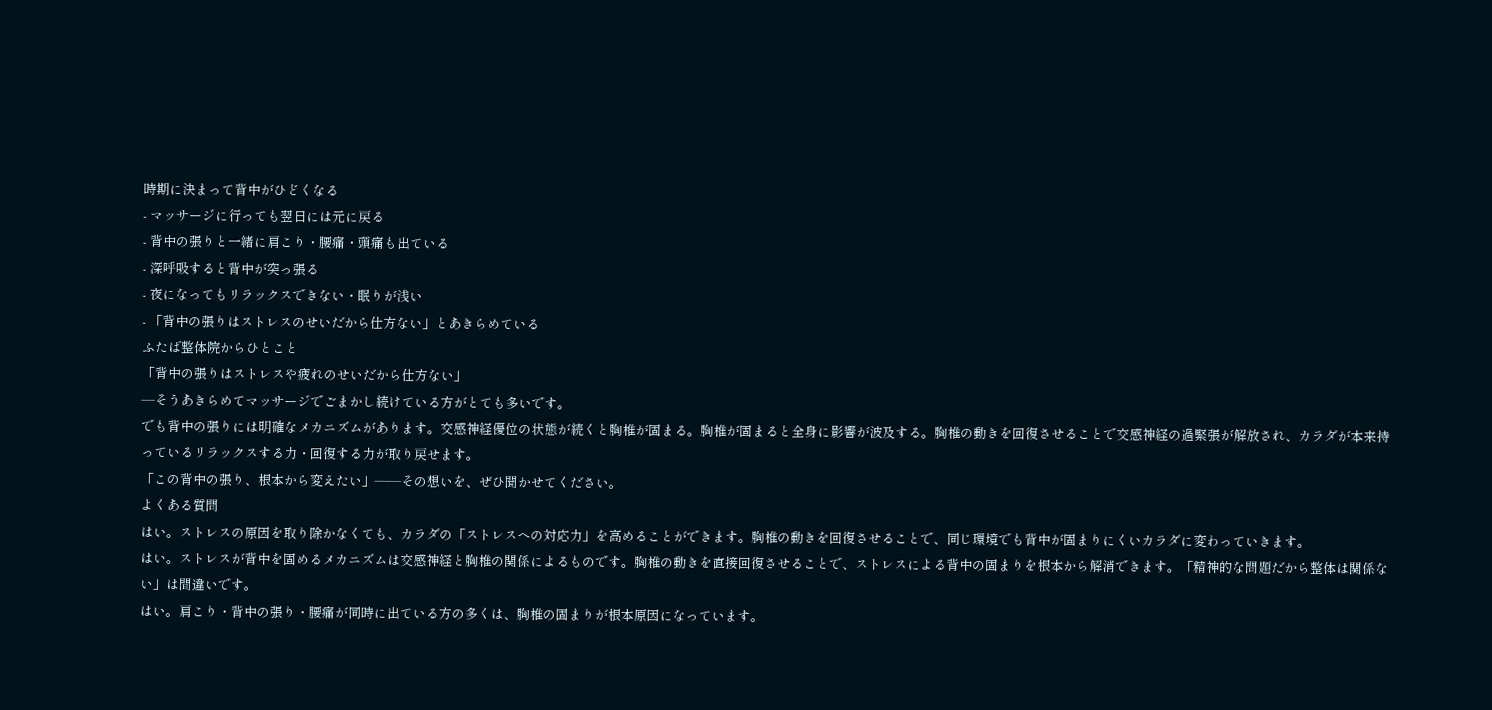時期に決まって背中がひどくなる
- マッサージに行っても翌日には元に戻る
- 背中の張りと一緒に肩こり・腰痛・頭痛も出ている
- 深呼吸すると背中が突っ張る
- 夜になってもリラックスできない・眠りが浅い
- 「背中の張りはストレスのせいだから仕方ない」とあきらめている
ふたば整体院からひとこと
「背中の張りはストレスや疲れのせいだから仕方ない」
—そうあきらめてマッサージでごまかし続けている方がとても多いです。
でも背中の張りには明確なメカニズムがあります。交感神経優位の状態が続くと胸椎が固まる。胸椎が固まると全身に影響が波及する。胸椎の動きを回復させることで交感神経の過緊張が解放され、カラダが本来持っているリラックスする力・回復する力が取り戻せます。
「この背中の張り、根本から変えたい」——その想いを、ぜひ聞かせてください。
よくある質問
はい。ストレスの原因を取り除かなくても、カラダの「ストレスへの対応力」を高めることができます。胸椎の動きを回復させることで、同じ環境でも背中が固まりにくいカラダに変わっていきます。
はい。ストレスが背中を固めるメカニズムは交感神経と胸椎の関係によるものです。胸椎の動きを直接回復させることで、ストレスによる背中の固まりを根本から解消できます。「精神的な問題だから整体は関係ない」は間違いです。
はい。肩こり・背中の張り・腰痛が同時に出ている方の多くは、胸椎の固まりが根本原因になっています。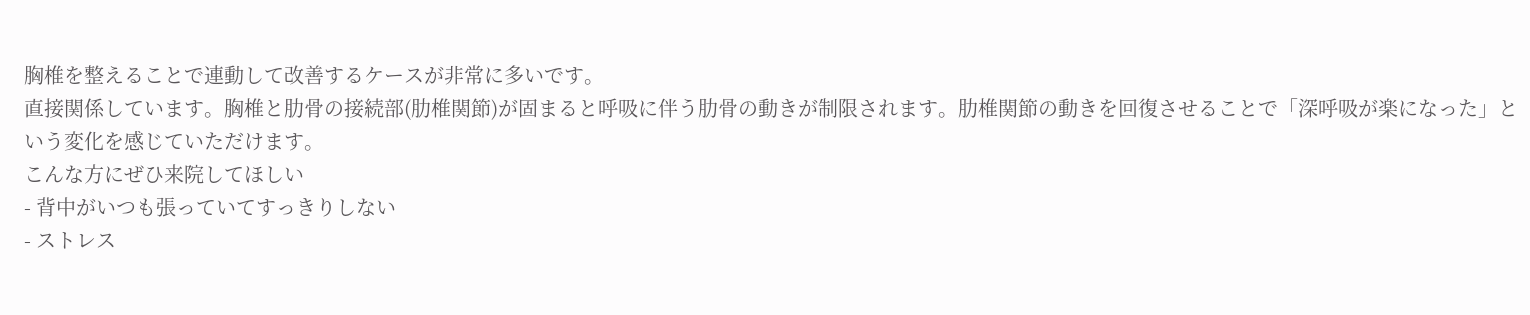胸椎を整えることで連動して改善するケースが非常に多いです。
直接関係しています。胸椎と肋骨の接続部(肋椎関節)が固まると呼吸に伴う肋骨の動きが制限されます。肋椎関節の動きを回復させることで「深呼吸が楽になった」という変化を感じていただけます。
こんな方にぜひ来院してほしい
- 背中がいつも張っていてすっきりしない
- ストレス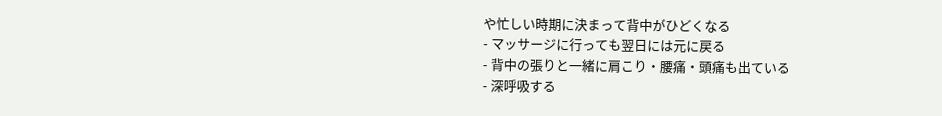や忙しい時期に決まって背中がひどくなる
- マッサージに行っても翌日には元に戻る
- 背中の張りと一緒に肩こり・腰痛・頭痛も出ている
- 深呼吸する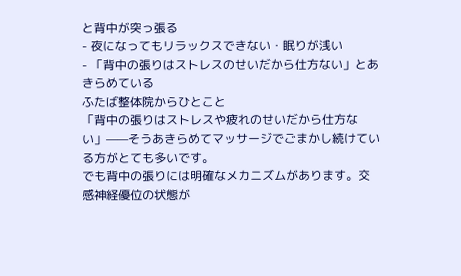と背中が突っ張る
- 夜になってもリラックスできない・眠りが浅い
- 「背中の張りはストレスのせいだから仕方ない」とあきらめている
ふたば整体院からひとこと
「背中の張りはストレスや疲れのせいだから仕方ない」——そうあきらめてマッサージでごまかし続けている方がとても多いです。
でも背中の張りには明確なメカニズムがあります。交感神経優位の状態が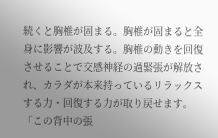続くと胸椎が固まる。胸椎が固まると全身に影響が波及する。胸椎の動きを回復させることで交感神経の過緊張が解放され、カラダが本来持っているリラックスする力・回復する力が取り戻せます。
「この背中の張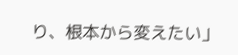り、根本から変えたい」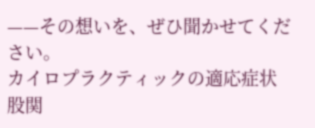——その想いを、ぜひ聞かせてください。
カイロプラクティックの適応症状
股関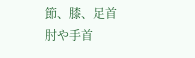節、膝、足首
肘や手首